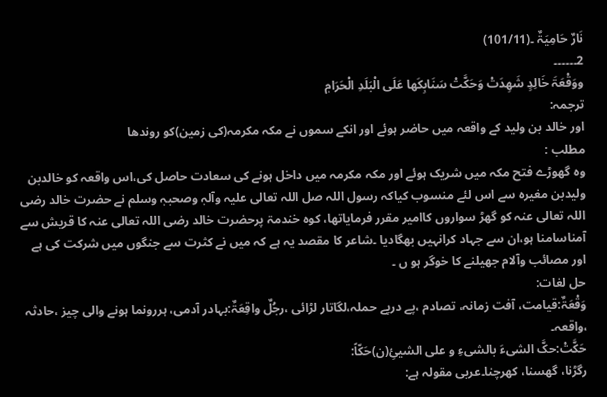نَارٌ حَامِیَۃٌ ۔(101/11)
2۔۔۔۔۔۔
ووَقْعَۃَ خَالِدٍ شَھِدَتْ وَحَکَّتْ سَنَابِکَھا عَلَی الْبَلَدِ الْحَرَامٖ
ترجمہ:
اور خالد بن ولید کے واقعہ میں حاضر ہوئے اور انکے سموں نے مکہ مکرمہ(کی زمین)کو روندھا
مطلب :
وہ گھوڑے فتح مکہ میں شریک ہوئے اور مکہ مکرمہ میں داخل ہونے کی سعادت حاصل کی،اس واقعہ کو خالدبن ولیدبن مغیرہ سے اس لئے منسوب کیاکہ رسول اللہ صل اللہ تعالی علیہ وآلہٖ وصحبہٖ وسلم نے حضرت خالد رضی اللہ تعالی عنہ کو گھڑ سواروں کاامیر مقرر فرمایاتھا، کوہ خندمۃ پرحضرت خالد رضی اللہ تعالی عنہ کا قریش سے آمناسامنا ہو،ان سے جہاد کرانہیں بھگادیا ۔شاعر کا مقصد یہ ہے کہ میں نے کثرت سے جنگوں میں شرکت کی ہے اور مصائب وآلام جھیلنے کا خوگر ہو ں ۔
حل لغات:
وَقْعَۃٌ:قیامت، آفت زمانہ، تصادم ،پے درپے حملہ،لگاتار لڑائی ،رجُلٌ واقِعَۃٌ:بہادر آدمی، ہررونما ہونے والی چیز ،حادثہ ،واقعہ۔
حَکَّتْ:حکَّ الشیءَ بالشیءِ و علی الشیئِ(ن)حَکّاً:
رگڑنا، گھسنا، کھرچنا۔عربی مقولہ ہے: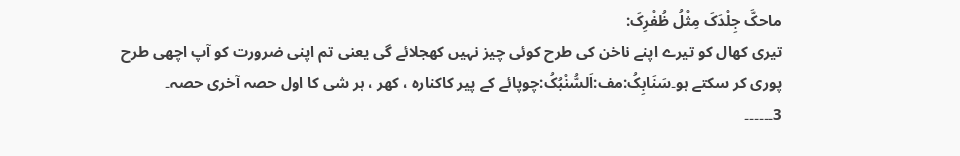ماحکَّ جِلْدَکَ مِثْلُ ظُفْرِکَ:
تیری کھال کو تیرے اپنے ناخن کی طرح کوئی چیز نہیں کھجلائے گی یعنی تم اپنی ضرورت کو آپ اچھی طرح پوری کر سکتے ہو۔سَنَابِکُ:مف:اَلسُّنْبُکُ:چوپائے کے پیر کاکنارہ ، کھر ، ہر شی کا اول حصہ آخری حصہ۔
3۔۔۔۔۔۔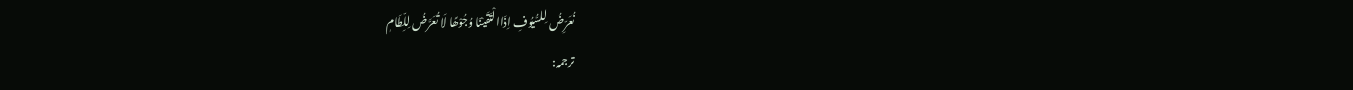نُعَرِّضُ لِلسُّیُوفِ اِذَاالْتَقَیْنَا وُجُوْھًا لَا تُعَرَّضُ لِلِّطَامٖ
ترجمہ: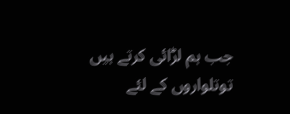جب ہم لڑائی کرتے ہیں توتلواروں کے لئے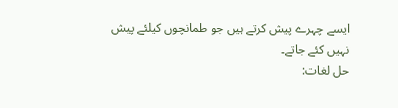ایسے چہرے پیش کرتے ہیں جو طمانچوں کیلئے پیش نہیں کئے جاتے۔
حل لغات: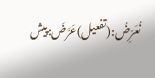نُعَرِّضُ:(تفعیل)عَرَّضَ:پیش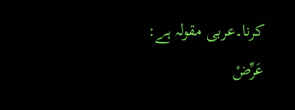کرنا۔عربی مقولہ ہے:
عَرِّضْ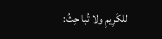للکَرِیمِ ولا تُبا حِثُ: